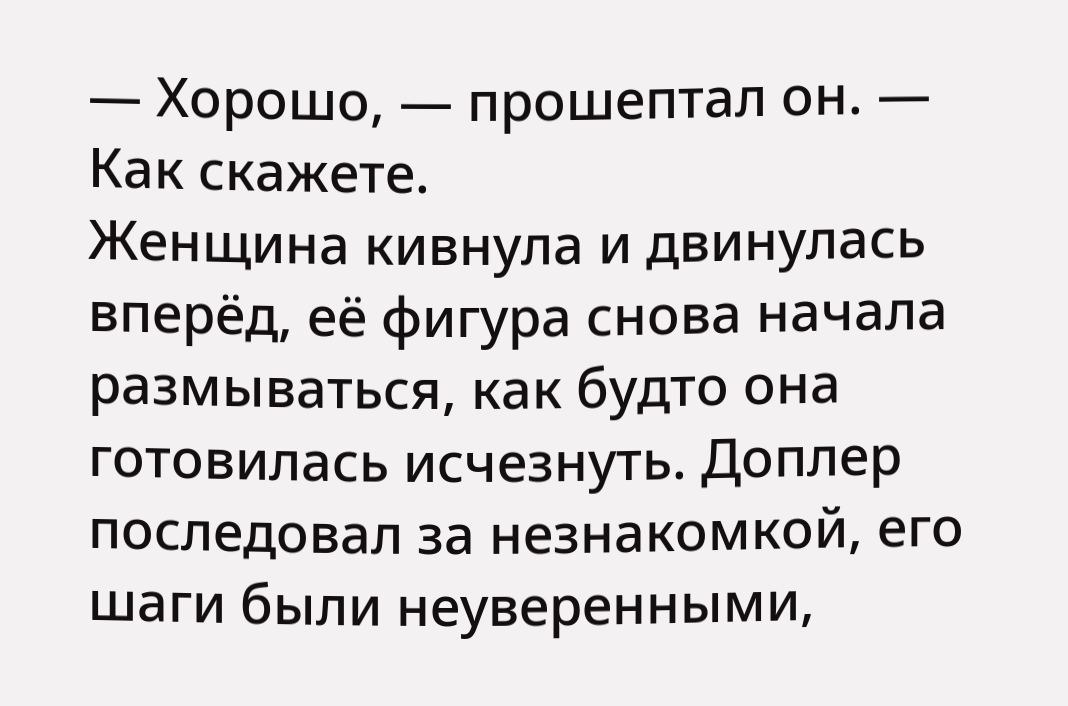— Хорошо, — прошептал он. — Как скажете.
Женщина кивнула и двинулась вперёд, её фигура снова начала размываться, как будто она готовилась исчезнуть. Доплер последовал за незнакомкой, его шаги были неуверенными,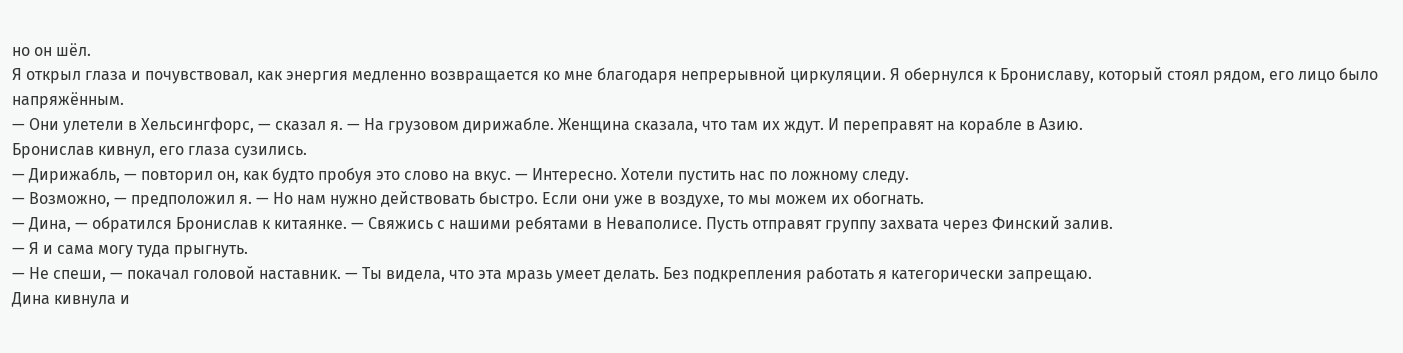но он шёл.
Я открыл глаза и почувствовал, как энергия медленно возвращается ко мне благодаря непрерывной циркуляции. Я обернулся к Брониславу, который стоял рядом, его лицо было напряжённым.
— Они улетели в Хельсингфорс, — сказал я. — На грузовом дирижабле. Женщина сказала, что там их ждут. И переправят на корабле в Азию.
Бронислав кивнул, его глаза сузились.
— Дирижабль, — повторил он, как будто пробуя это слово на вкус. — Интересно. Хотели пустить нас по ложному следу.
— Возможно, — предположил я. — Но нам нужно действовать быстро. Если они уже в воздухе, то мы можем их обогнать.
— Дина, — обратился Бронислав к китаянке. — Свяжись с нашими ребятами в Неваполисе. Пусть отправят группу захвата через Финский залив.
— Я и сама могу туда прыгнуть.
— Не спеши, — покачал головой наставник. — Ты видела, что эта мразь умеет делать. Без подкрепления работать я категорически запрещаю.
Дина кивнула и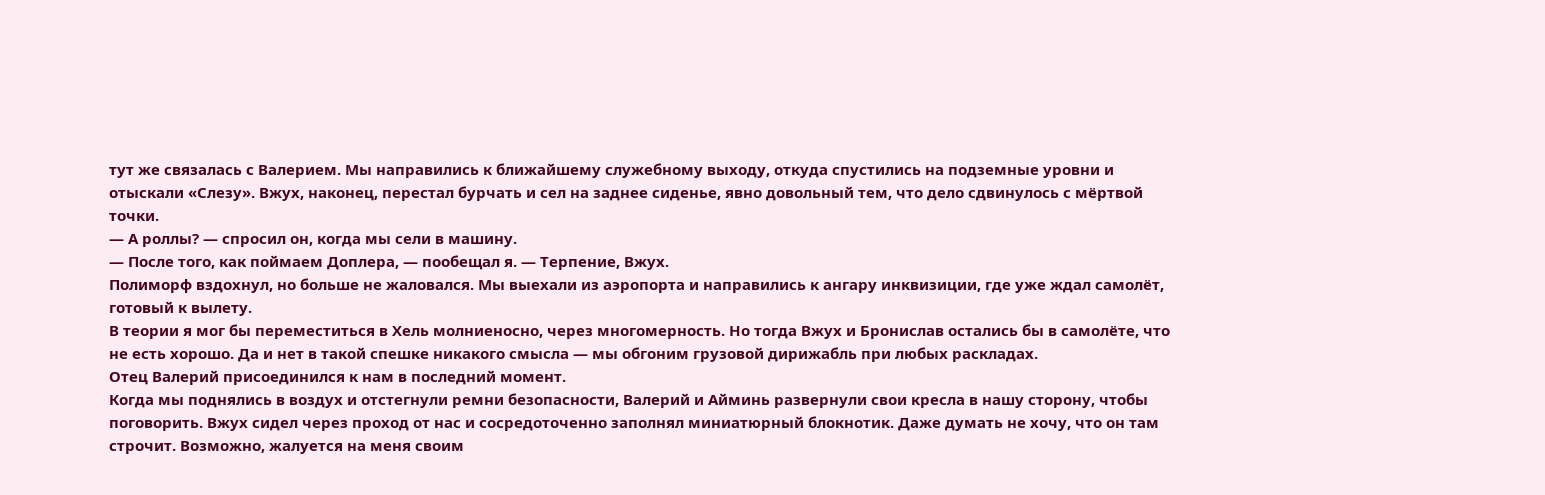тут же связалась с Валерием. Мы направились к ближайшему служебному выходу, откуда спустились на подземные уровни и отыскали «Слезу». Вжух, наконец, перестал бурчать и сел на заднее сиденье, явно довольный тем, что дело сдвинулось с мёртвой точки.
— А роллы? — спросил он, когда мы сели в машину.
— После того, как поймаем Доплера, — пообещал я. — Терпение, Вжух.
Полиморф вздохнул, но больше не жаловался. Мы выехали из аэропорта и направились к ангару инквизиции, где уже ждал самолёт, готовый к вылету.
В теории я мог бы переместиться в Хель молниеносно, через многомерность. Но тогда Вжух и Бронислав остались бы в самолёте, что не есть хорошо. Да и нет в такой спешке никакого смысла — мы обгоним грузовой дирижабль при любых раскладах.
Отец Валерий присоединился к нам в последний момент.
Когда мы поднялись в воздух и отстегнули ремни безопасности, Валерий и Айминь развернули свои кресла в нашу сторону, чтобы поговорить. Вжух сидел через проход от нас и сосредоточенно заполнял миниатюрный блокнотик. Даже думать не хочу, что он там строчит. Возможно, жалуется на меня своим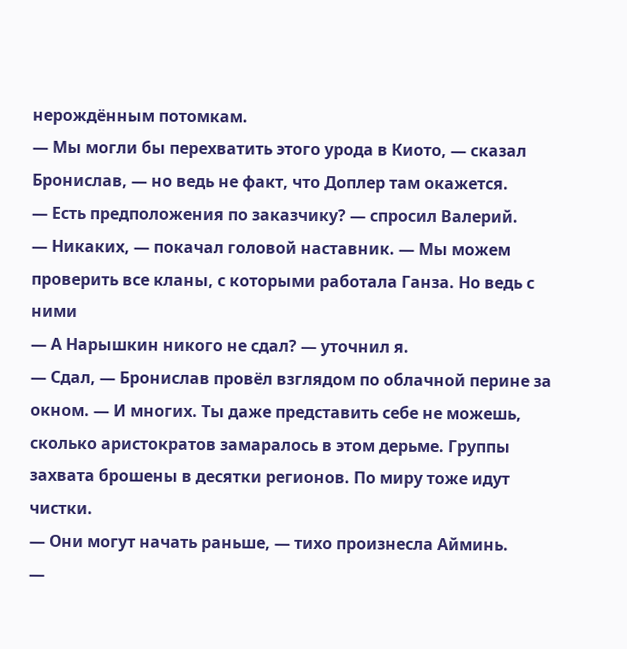нерождённым потомкам.
— Мы могли бы перехватить этого урода в Киото, — сказал Бронислав, — но ведь не факт, что Доплер там окажется.
— Есть предположения по заказчику? — спросил Валерий.
— Никаких, — покачал головой наставник. — Мы можем проверить все кланы, с которыми работала Ганза. Но ведь с ними
— А Нарышкин никого не сдал? — уточнил я.
— Сдал, — Бронислав провёл взглядом по облачной перине за окном. — И многих. Ты даже представить себе не можешь, сколько аристократов замаралось в этом дерьме. Группы захвата брошены в десятки регионов. По миру тоже идут чистки.
— Они могут начать раньше, — тихо произнесла Айминь.
—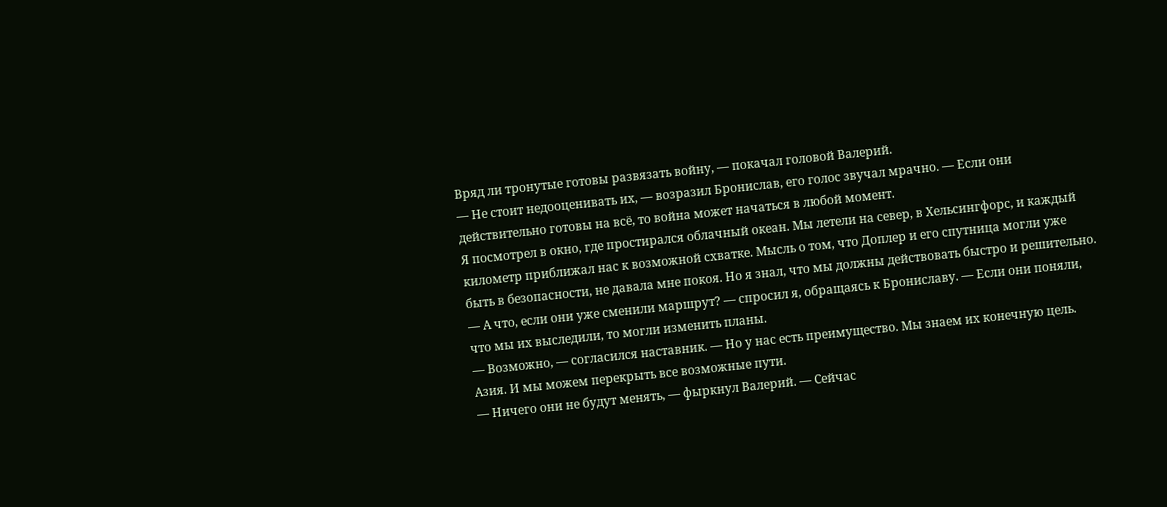Вряд ли тронутые готовы развязать войну, — покачал головой Валерий.
— Не стоит недооценивать их, — возразил Бронислав, его голос звучал мрачно. — Если они действительно готовы на всё, то война может начаться в любой момент.
Я посмотрел в окно, где простирался облачный океан. Мы летели на север, в Хельсингфорс, и каждый километр приближал нас к возможной схватке. Мысль о том, что Доплер и его спутница могли уже быть в безопасности, не давала мне покоя. Но я знал, что мы должны действовать быстро и решительно.
— А что, если они уже сменили маршрут? — спросил я, обращаясь к Брониславу. — Если они поняли, что мы их выследили, то могли изменить планы.
— Возможно, — согласился наставник. — Но у нас есть преимущество. Мы знаем их конечную цель. Азия. И мы можем перекрыть все возможные пути.
— Ничего они не будут менять, — фыркнул Валерий. — Сейчас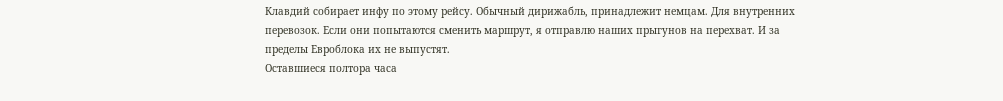Клавдий собирает инфу по этому рейсу. Обычный дирижабль, принадлежит немцам. Для внутренних перевозок. Если они попытаются сменить маршрут, я отправлю наших прыгунов на перехват. И за пределы Евроблока их не выпустят.
Оставшиеся полтора часа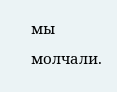мы молчали.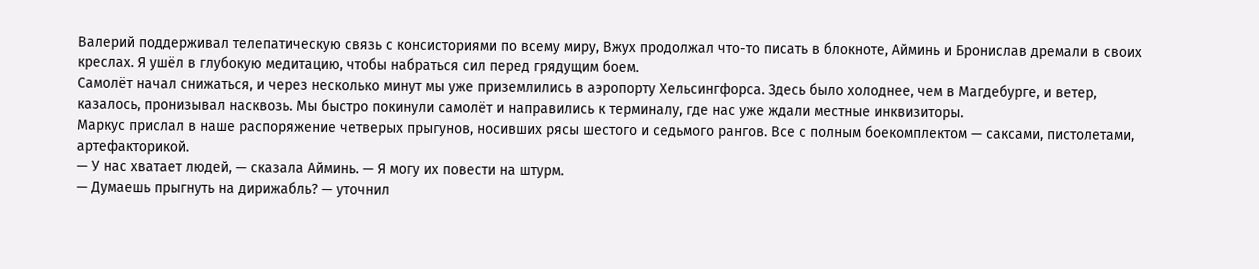Валерий поддерживал телепатическую связь с консисториями по всему миру, Вжух продолжал что-то писать в блокноте, Айминь и Бронислав дремали в своих креслах. Я ушёл в глубокую медитацию, чтобы набраться сил перед грядущим боем.
Самолёт начал снижаться, и через несколько минут мы уже приземлились в аэропорту Хельсингфорса. Здесь было холоднее, чем в Магдебурге, и ветер, казалось, пронизывал насквозь. Мы быстро покинули самолёт и направились к терминалу, где нас уже ждали местные инквизиторы.
Маркус прислал в наше распоряжение четверых прыгунов, носивших рясы шестого и седьмого рангов. Все с полным боекомплектом — саксами, пистолетами, артефакторикой.
— У нас хватает людей, — сказала Айминь. — Я могу их повести на штурм.
— Думаешь прыгнуть на дирижабль? — уточнил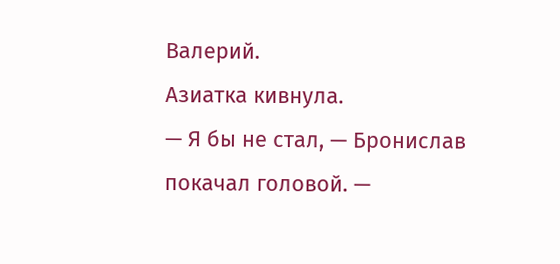Валерий.
Азиатка кивнула.
— Я бы не стал, — Бронислав покачал головой. —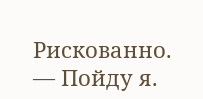Рискованно.
— Пойду я.